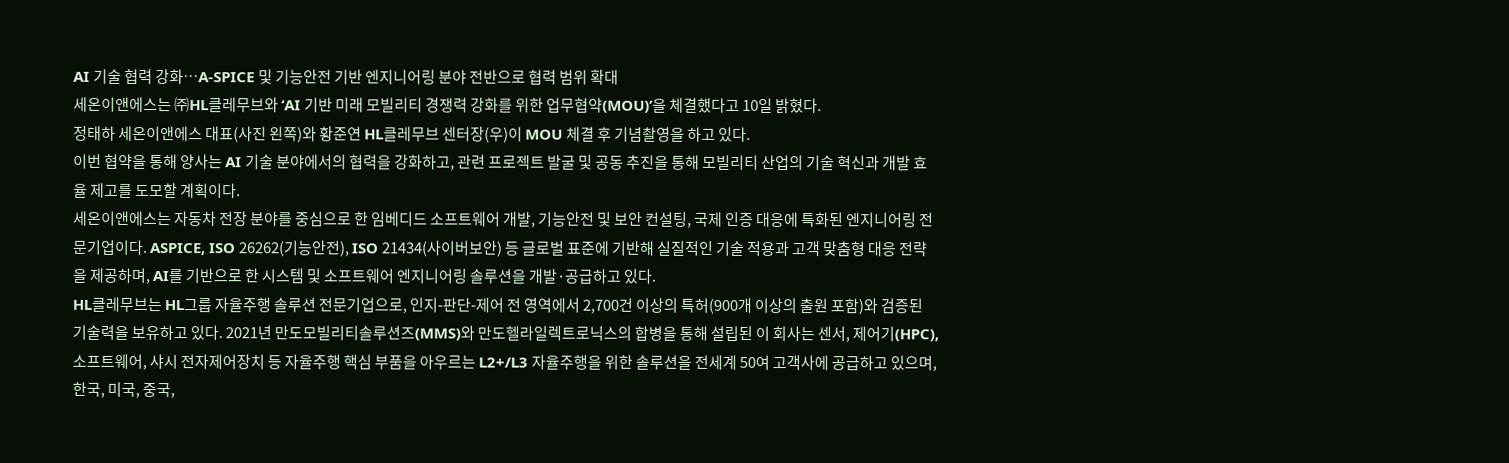AI 기술 협력 강화…A-SPICE 및 기능안전 기반 엔지니어링 분야 전반으로 협력 범위 확대
세온이앤에스는 ㈜HL클레무브와 ‘AI 기반 미래 모빌리티 경쟁력 강화를 위한 업무협약(MOU)’을 체결했다고 10일 밝혔다.
정태하 세온이앤에스 대표(사진 왼쪽)와 황준연 HL클레무브 센터장(우)이 MOU 체결 후 기념촬영을 하고 있다.
이번 협약을 통해 양사는 AI 기술 분야에서의 협력을 강화하고, 관련 프로젝트 발굴 및 공동 추진을 통해 모빌리티 산업의 기술 혁신과 개발 효율 제고를 도모할 계획이다.
세온이앤에스는 자동차 전장 분야를 중심으로 한 임베디드 소프트웨어 개발, 기능안전 및 보안 컨설팅, 국제 인증 대응에 특화된 엔지니어링 전문기업이다. ASPICE, ISO 26262(기능안전), ISO 21434(사이버보안) 등 글로벌 표준에 기반해 실질적인 기술 적용과 고객 맞춤형 대응 전략을 제공하며, AI를 기반으로 한 시스템 및 소프트웨어 엔지니어링 솔루션을 개발·공급하고 있다.
HL클레무브는 HL그룹 자율주행 솔루션 전문기업으로, 인지-판단-제어 전 영역에서 2,700건 이상의 특허(900개 이상의 출원 포함)와 검증된 기술력을 보유하고 있다. 2021년 만도모빌리티솔루션즈(MMS)와 만도헬라일렉트로닉스의 합병을 통해 설립된 이 회사는 센서, 제어기(HPC), 소프트웨어, 샤시 전자제어장치 등 자율주행 핵심 부품을 아우르는 L2+/L3 자율주행을 위한 솔루션을 전세계 50여 고객사에 공급하고 있으며, 한국, 미국, 중국,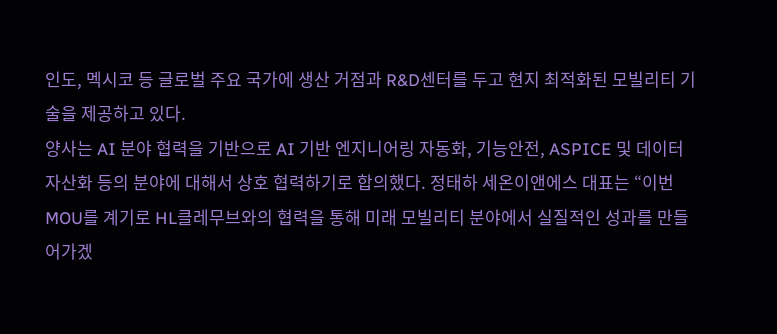인도, 멕시코 등 글로벌 주요 국가에 생산 거점과 R&D센터를 두고 현지 최적화된 모빌리티 기술을 제공하고 있다.
양사는 AI 분야 협력을 기반으로 AI 기반 엔지니어링 자동화, 기능안전, ASPICE 및 데이터 자산화 등의 분야에 대해서 상호 협력하기로 합의했다. 정태하 세온이앤에스 대표는 “이번 MOU를 계기로 HL클레무브와의 협력을 통해 미래 모빌리티 분야에서 실질적인 성과를 만들어가겠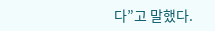다”고 말했다.